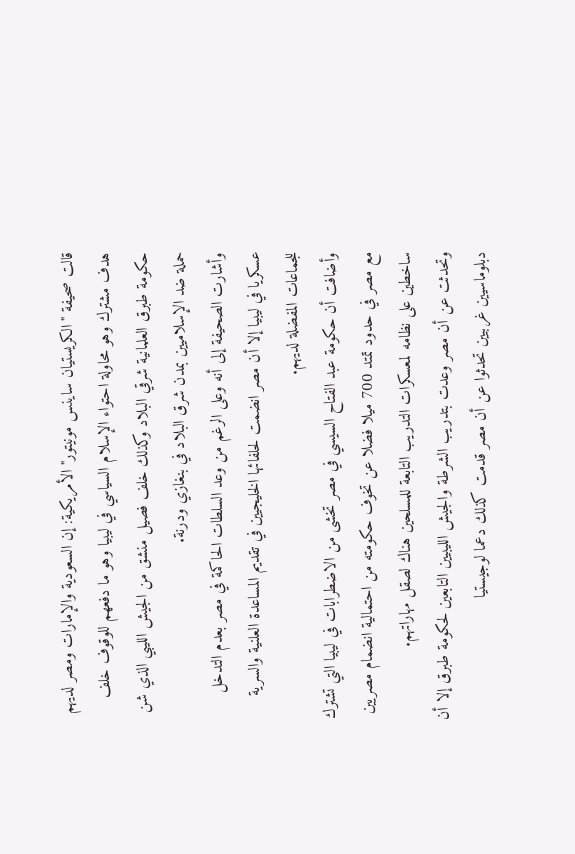قالت صحيفة "الكريستيان ساينس مونيتور" الأمريكية: إن السعودية والإمارات ومصر لديهم هدف مشترك وهو محاولة احتواء الإسلام السياسي في ليبيا وهو ما دفعهم للوقوف خلف حكومة طبرق العلمانية شرقي البلاد وكذلك خلف فصيل منشق من الجيش الليبي الذي شن حملة ضد الإسلاميين بمدن شرق البلاد في بنغازي ودرنة.
وأشارت الصحيفة إلى أنه وعلى الرغم من وعد السلطات الحاكمة في مصر بعدم التدخل عسكريا في ليبيا إلا أن مصر انضمت لحلفائها الخليجيين في تقديم المساعدة العلنية والسرية للجماعات المفضلة لديهم.
وأضافت أن حكومة عبد الفتاح السيسي في مصر تخشى من الاضطرابات في ليبيا التي تشترك مع مصر في حدود تمتد 700 ميلا فضلا عن تخوف حكومته من احتمالية انضمام مصريين ساخطين على نظامه لمعسكرات التدريب التابعة للمسلحين هناك لصقل مهاراتهم.
وتحدثت عن أن مصر وعدت بتدريب الشرطة والجيش الليبيين التابعين لحكومة طبرق إلا أن دبلوماسيين غربيين تحدثوا عن أن مصر قدمت كذلك دعما لوجيستيا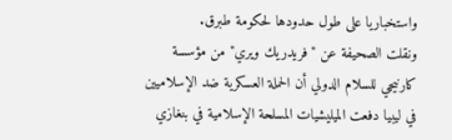واستخباريا على طول حدودها لحكومة طبرق.
ونقلت الصحيفة عن "فريدريك ويري" من مؤسسة كارنيجي للسلام الدولي أن الحملة العسكرية ضد الإسلاميين في ليبيا دفعت الميليشيات المسلحة الإسلامية في بنغازي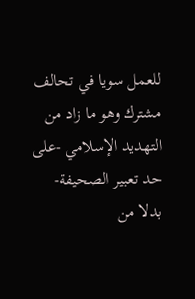للعمل سويا في تحالف مشترك وهو ما زاد من التهديد الإسلامي -على حد تعبير الصحيفة- بدلا من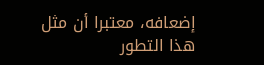إضعافه، معتبرا أن مثل هذا التطور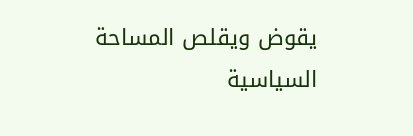يقوض ويقلص المساحة السياسية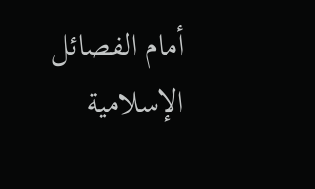أمام الفصائل الإسلامية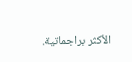الأكثر براجماتية.